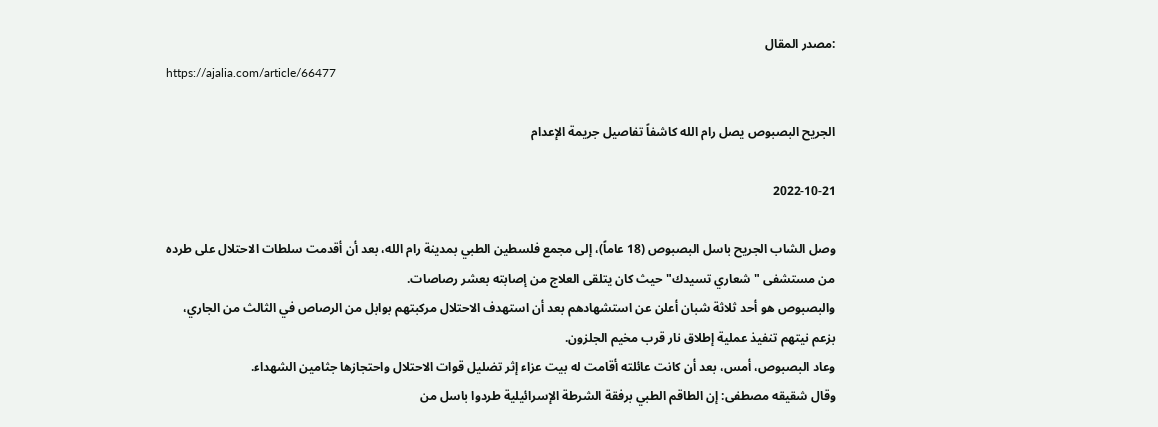:مصدر المقال
https://ajalia.com/article/66477

الجريح البصبوص يصل رام الله كاشفاً تفاصيل جريمة الإعدام

2022-10-21

وصل الشاب الجريح باسل البصبوص (18 عاماً)، إلى مجمع فلسطين الطبي بمدينة رام الله، بعد أن أقدمت سلطات الاحتلال على طرده من مستشفى "شعاري تسيدك" حيث كان يتلقى العلاج من إصابته بعشر رصاصات.
والبصبوص هو أحد ثلاثة شبان أعلن عن استشهادهم بعد أن استهدف الاحتلال مركبتهم بوابل من الرصاص في الثالث من الجاري، بزعم نيتهم تنفيذ عملية إطلاق نار قرب مخيم الجلزون.
وعاد البصبوص، أمس، بعد أن كانت عائلته أقامت له بيت عزاء إثر تضليل قوات الاحتلال واحتجازها جثامين الشهداء.
وقال شقيقه مصطفى: إن الطاقم الطبي برفقة الشرطة الإسرائيلية طردوا باسل من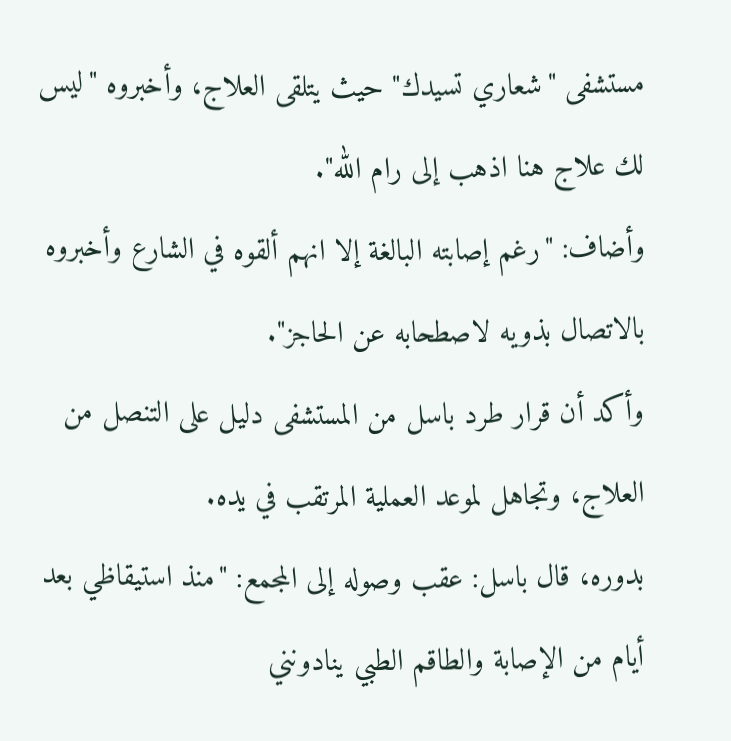مستشفى "شعاري تسيدك" حيث يتلقى العلاج، وأخبروه "ليس لك علاج هنا اذهب إلى رام الله".
وأضاف: "رغم إصابته البالغة إلا انهم ألقوه في الشارع وأخبروه بالاتصال بذويه لاصطحابه عن الحاجز".
وأكد أن قرار طرد باسل من المستشفى دليل على التنصل من العلاج، وتجاهل لموعد العملية المرتقب في يده.
بدوره، قال باسل: عقب وصوله إلى المجمع: "منذ استيقاظي بعد أيام من الإصابة والطاقم الطبي ينادونني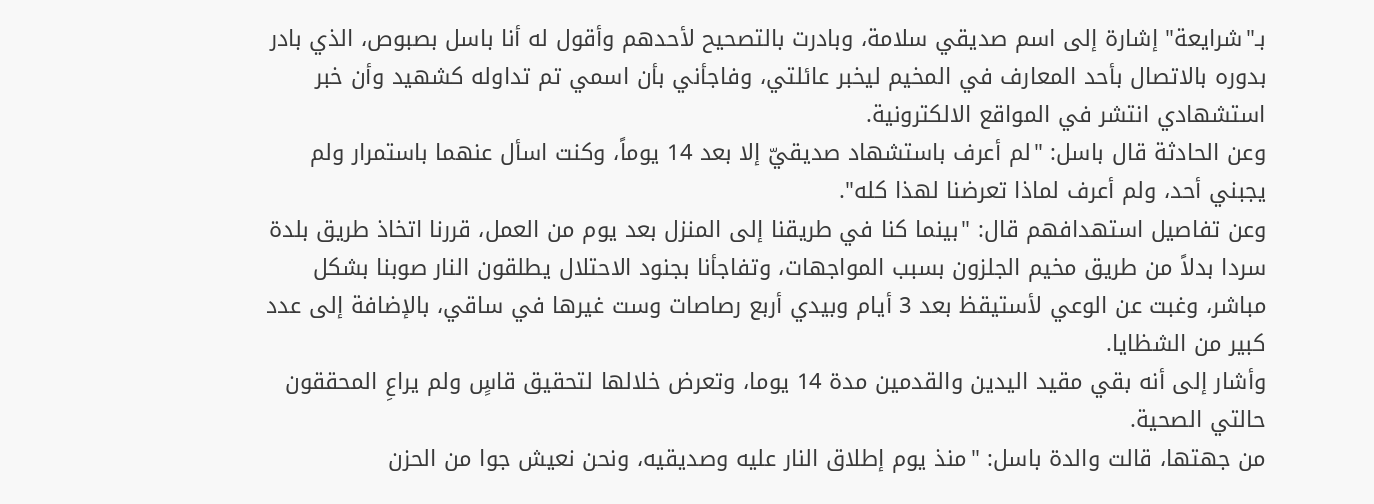بـ"شرايعة" إشارة إلى اسم صديقي سلامة، وبادرت بالتصحيح لأحدهم وأقول له أنا باسل بصبوص، الذي بادر بدوره بالاتصال بأحد المعارف في المخيم ليخبر عائلتي، وفاجأني بأن اسمي تم تداوله كشهيد وأن خبر استشهادي انتشر في المواقع الالكترونية.
وعن الحادثة قال باسل: "لم أعرف باستشهاد صديقيّ إلا بعد 14 يوماً، وكنت اسأل عنهما باستمرار ولم يجبني أحد، ولم أعرف لماذا تعرضنا لهذا كله".
وعن تفاصيل استهدافهم قال: "بينما كنا في طريقنا إلى المنزل بعد يوم من العمل، قررنا اتخاذ طريق بلدة سردا بدلاً من طريق مخيم الجلزون بسبب المواجهات، وتفاجأنا بجنود الاحتلال يطلقون النار صوبنا بشكل مباشر، وغبت عن الوعي لأستيقظ بعد 3 أيام وبيدي أربع رصاصات وست غيرها في ساقي، بالإضافة إلى عدد كبير من الشظايا.
وأشار إلى أنه بقي مقيد اليدين والقدمين مدة 14 يوما، وتعرض خلالها لتحقيق قاسٍ ولم يراعِ المحققون حالتي الصحية.
من جهتها، قالت والدة باسل: "منذ يوم إطلاق النار عليه وصديقيه، ونحن نعيش جوا من الحزن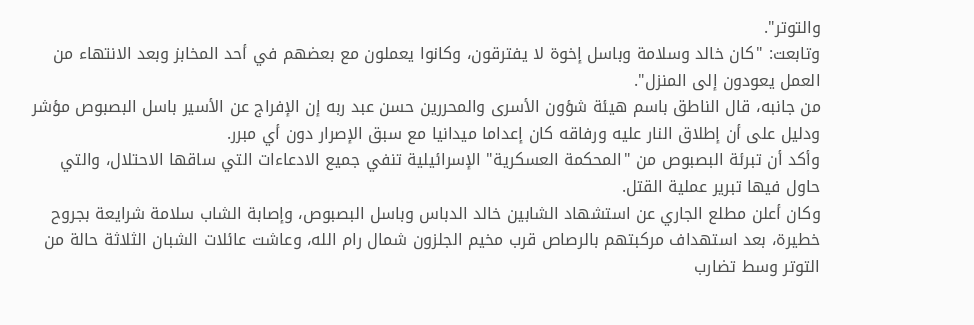والتوتر".
وتابعت: "كان خالد وسلامة وباسل إخوة لا يفترقون، وكانوا يعملون مع بعضهم في أحد المخابز وبعد الانتهاء من العمل يعودون إلى المنزل".
من جانبه، قال الناطق باسم هيئة شؤون الأسرى والمحررين حسن عبد ربه إن الإفراج عن الأسير باسل البصبوص مؤشر ودليل على أن إطلاق النار عليه ورفاقه كان إعداما ميدانيا مع سبق الإصرار دون أي مبرر.
وأكد أن تبرئة البصبوص من "المحكمة العسكرية" الإسرائيلية تنفي جميع الادعاءات التي ساقها الاحتلال، والتي حاول فيها تبرير عملية القتل.
وكان أعلن مطلع الجاري عن استشهاد الشابين خالد الدباس وباسل البصبوص، وإصابة الشاب سلامة شرايعة بجروح خطيرة، بعد استهداف مركبتهم بالرصاص قرب مخيم الجلزون شمال رام الله، وعاشت عائلات الشبان الثلاثة حالة من التوتر وسط تضارب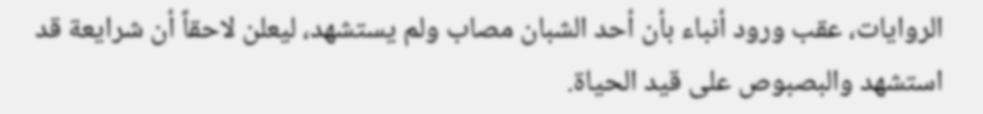الروايات، عقب ورود أنباء بأن أحد الشبان مصاب ولم يستشهد، ليعلن لاحقاً أن شرايعة قد استشهد والبصبوص على قيد الحياة.